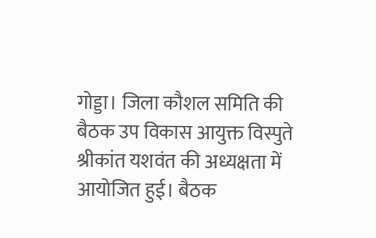गोड्डा। जिला कौशल समिति की बैठक उप विकास आयुक्त विस्पुते श्रीकांत यशवंत की अध्यक्षता में आयोजित हुई। बैठक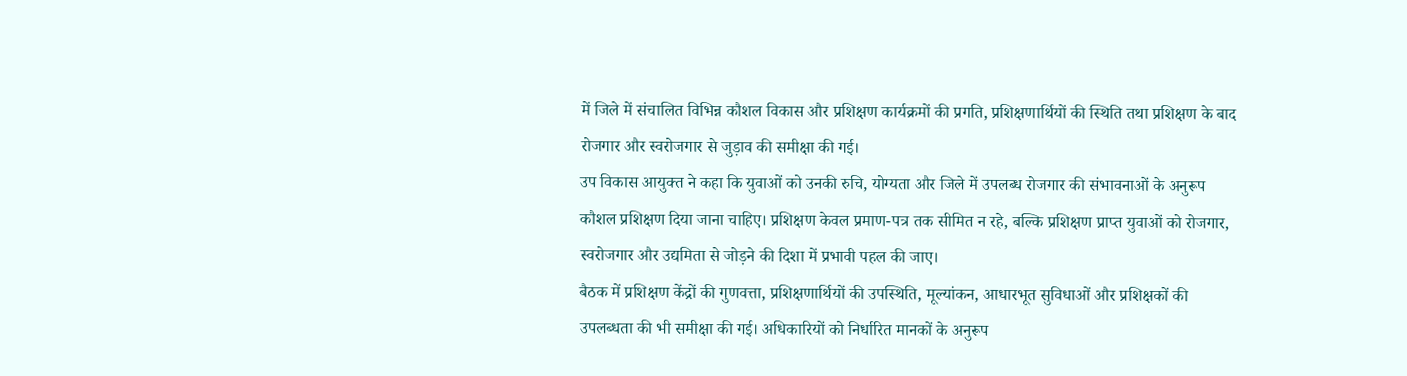में जिले में संचालित विभिन्न कौशल विकास और प्रशिक्षण कार्यक्रमों की प्रगति, प्रशिक्षणार्थियों की स्थिति तथा प्रशिक्षण के बाद रोजगार और स्वरोजगार से जुड़ाव की समीक्षा की गई।
उप विकास आयुक्त ने कहा कि युवाओं को उनकी रुचि, योग्यता और जिले में उपलब्ध रोजगार की संभावनाओं के अनुरूप कौशल प्रशिक्षण दिया जाना चाहिए। प्रशिक्षण केवल प्रमाण-पत्र तक सीमित न रहे, बल्कि प्रशिक्षण प्राप्त युवाओं को रोजगार, स्वरोजगार और उद्यमिता से जोड़ने की दिशा में प्रभावी पहल की जाए।
बैठक में प्रशिक्षण केंद्रों की गुणवत्ता, प्रशिक्षणार्थियों की उपस्थिति, मूल्यांकन, आधारभूत सुविधाओं और प्रशिक्षकों की उपलब्धता की भी समीक्षा की गई। अधिकारियों को निर्धारित मानकों के अनुरूप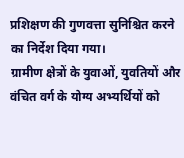प्रशिक्षण की गुणवत्ता सुनिश्चित करने का निर्देश दिया गया।
ग्रामीण क्षेत्रों के युवाओं, युवतियों और वंचित वर्ग के योग्य अभ्यर्थियों को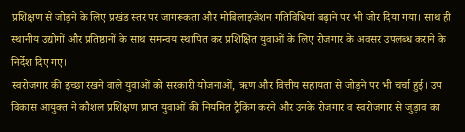प्रशिक्षण से जोड़ने के लिए प्रखंड स्तर पर जागरूकता और मोबिलाइजेशन गतिविधियां बढ़ाने पर भी जोर दिया गया। साथ ही स्थानीय उद्योगों और प्रतिष्ठानों के साथ समन्वय स्थापित कर प्रशिक्षित युवाओं के लिए रोजगार के अवसर उपलब्ध कराने के निर्देश दिए गए।
स्वरोजगार की इच्छा रखने वाले युवाओं को सरकारी योजनाओं, ऋण और वित्तीय सहायता से जोड़ने पर भी चर्चा हुई। उप विकास आयुक्त ने कौशल प्रशिक्षण प्राप्त युवाओं की नियमित ट्रैकिंग करने और उनके रोजगार व स्वरोजगार से जुड़ाव का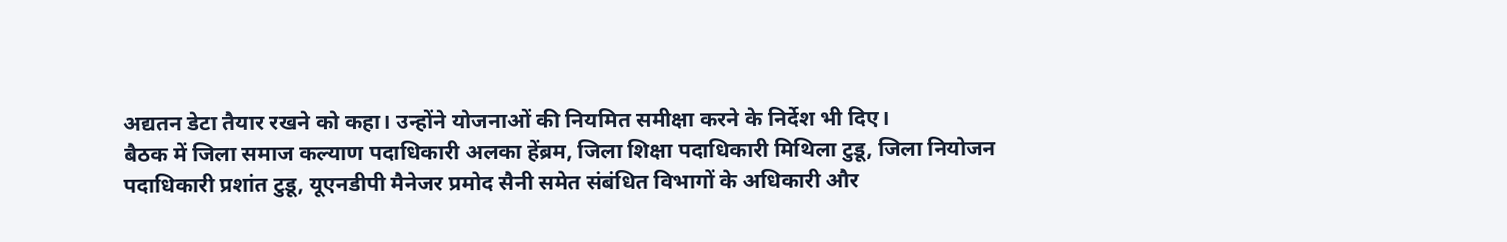अद्यतन डेटा तैयार रखने को कहा। उन्होंने योजनाओं की नियमित समीक्षा करने के निर्देश भी दिए।
बैठक में जिला समाज कल्याण पदाधिकारी अलका हेंब्रम, जिला शिक्षा पदाधिकारी मिथिला टुडू, जिला नियोजन पदाधिकारी प्रशांत टुडू, यूएनडीपी मैनेजर प्रमोद सैनी समेत संबंधित विभागों के अधिकारी और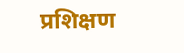प्रशिक्षण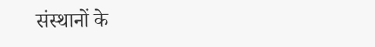संस्थानों के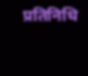प्रतिनिधि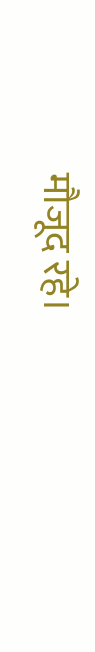मौजूद रहे।